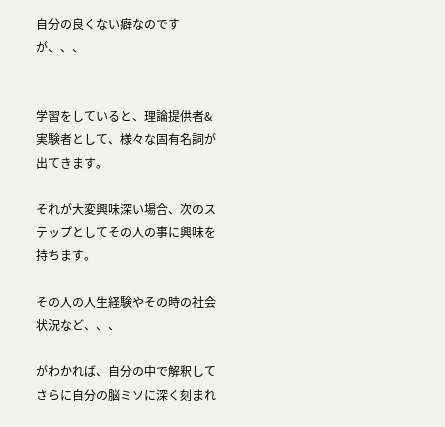自分の良くない癖なのですが、、、


学習をしていると、理論提供者&実験者として、様々な固有名詞が出てきます。

それが大変興味深い場合、次のステップとしてその人の事に興味を持ちます。

その人の人生経験やその時の社会状況など、、、

がわかれば、自分の中で解釈して さらに自分の脳ミソに深く刻まれ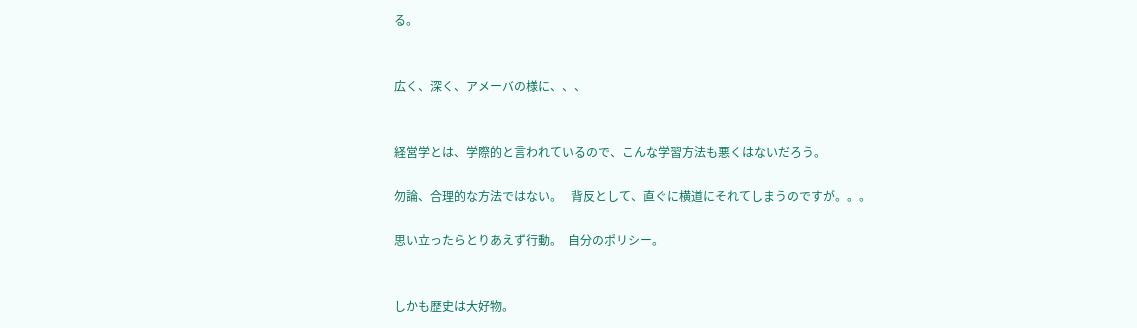る。


広く、深く、アメーバの様に、、、


経営学とは、学際的と言われているので、こんな学習方法も悪くはないだろう。

勿論、合理的な方法ではない。   背反として、直ぐに横道にそれてしまうのですが。。。

思い立ったらとりあえず行動。  自分のポリシー。


しかも歴史は大好物。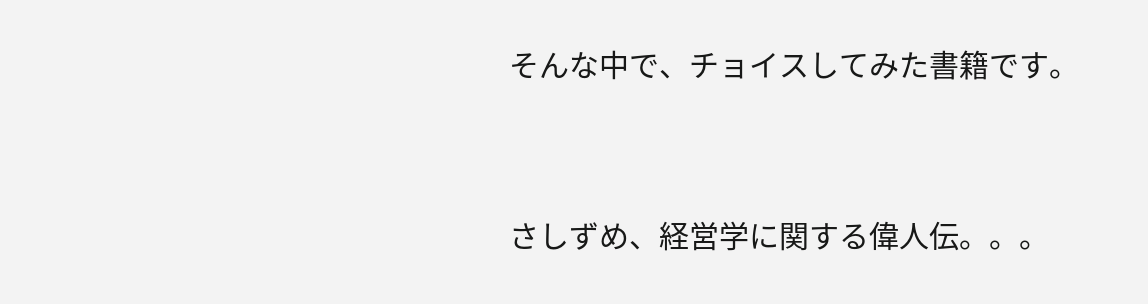そんな中で、チョイスしてみた書籍です。


さしずめ、経営学に関する偉人伝。。。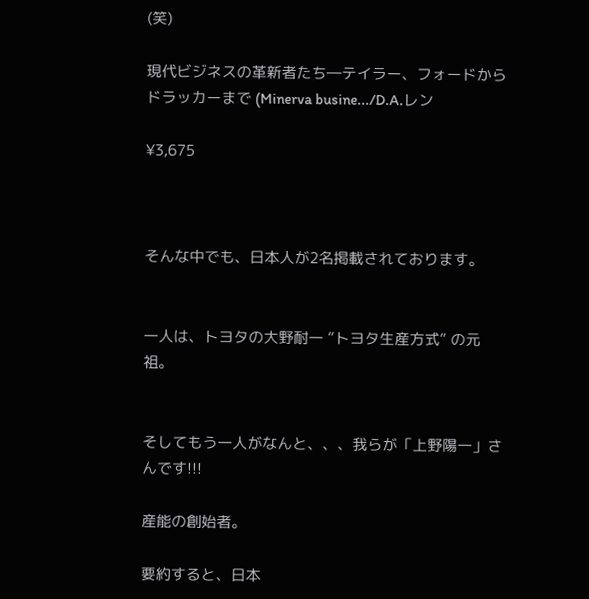(笑)

現代ビジネスの革新者たち―テイラー、フォードからドラッカーまで (Minerva busine.../D.A.レン

¥3,675



そんな中でも、日本人が2名掲載されております。


一人は、トヨタの大野耐一 ”トヨタ生産方式” の元祖。


そしてもう一人がなんと、、、我らが「上野陽一」さんです!!!

産能の創始者。

要約すると、日本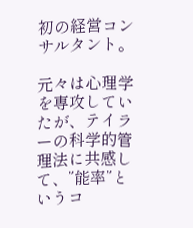初の経営コンサルタント。

元々は心理学を専攻していたが、テイラーの科学的管理法に共感して、”能率”というコ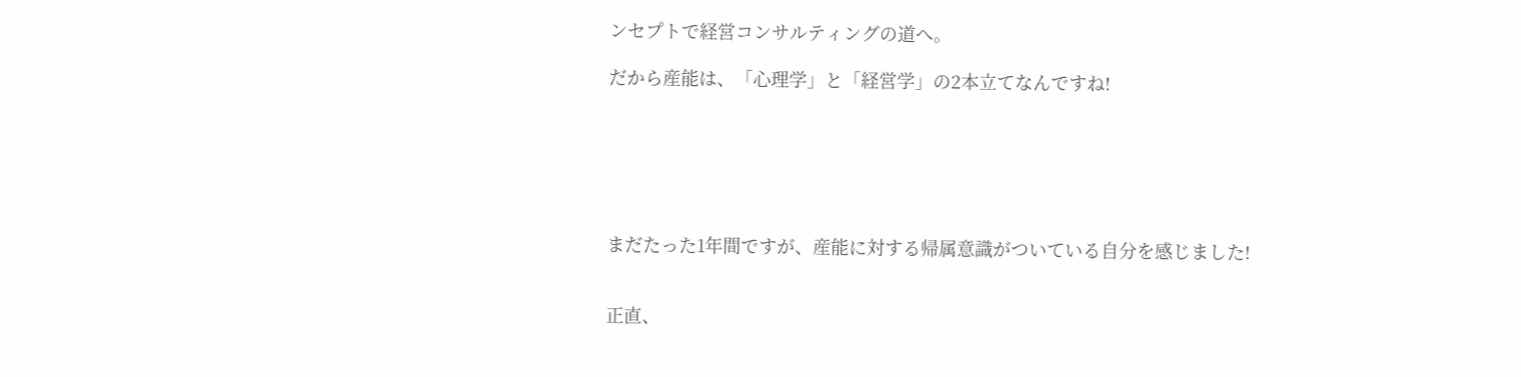ンセプトで経営コンサルティングの道へ。

だから産能は、「心理学」と「経営学」の2本立てなんですね!






まだたった1年間ですが、産能に対する帰属意識がついている自分を感じました!


正直、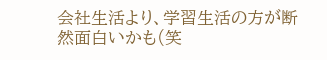会社生活より、学習生活の方が断然面白いかも(笑